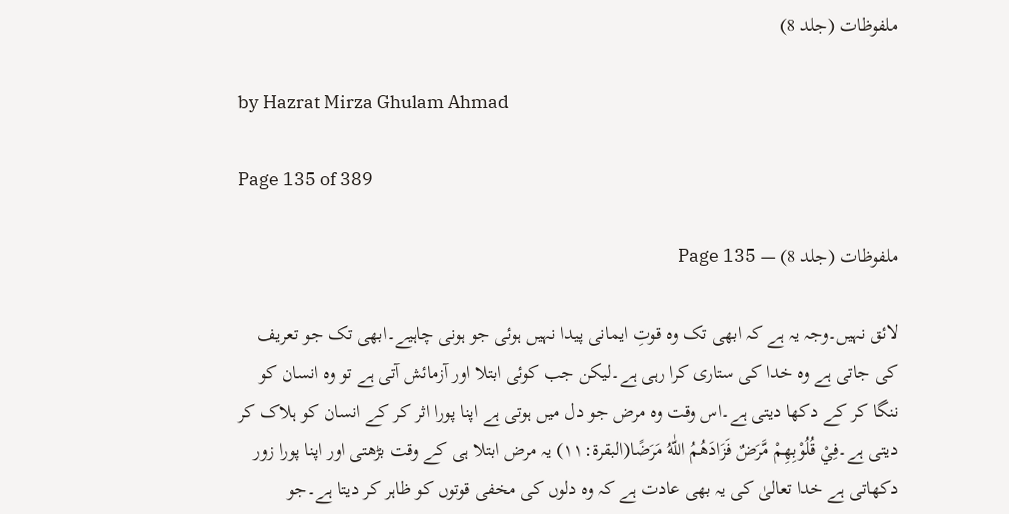ملفوظات (جلد 8)

by Hazrat Mirza Ghulam Ahmad

Page 135 of 389

ملفوظات (جلد 8) — Page 135

لائق نہیں۔وجہ یہ ہے کہ ابھی تک وہ قوتِ ایمانی پیدا نہیں ہوئی جو ہونی چاہیے۔ابھی تک جو تعریف کی جاتی ہے وہ خدا کی ستاری کرا رہی ہے۔لیکن جب کوئی ابتلا اور آزمائش آتی ہے تو وہ انسان کو ننگا کر کے دکھا دیتی ہے۔اس وقت وہ مرض جو دل میں ہوتی ہے اپنا پورا اثر کر کے انسان کو ہلاک کر دیتی ہے۔فِيْ قُلُوْبِهِمْ مَّرَضٌ فَزَادَهُمُ اللّٰهُ مَرَضًا(البقرۃ:۱۱) یہ مرض ابتلا ہی کے وقت بڑھتی اور اپنا پورا زور دکھاتی ہے خدا تعالیٰ کی یہ بھی عادت ہے کہ وہ دلوں کی مخفی قوتوں کو ظاہر کر دیتا ہے۔جو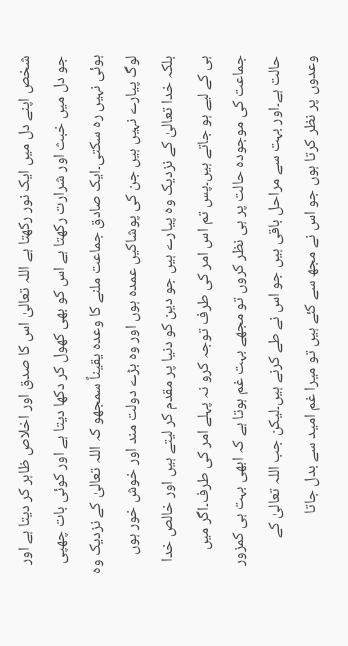شخص اپنے دل میں ایک نور رکھتا ہے اللہ تعالیٰ اس کا صدق اور اخلاص ظاہر کر دیتا ہے اور جو دل میں خبث اور شرارت رکھتا ہے اس کو بھی کھول کر دکھا دیتا ہے اور کوئی بات چھپی ہوئی نہیں رہ سکتی۔ایک صادق جماعت ملنے کا وعدہ یقیناً سمجھو کہ اللہ تعالیٰ کے نزدیک وہ لوگ پیارے نہیں ہیں جن کی پوشاکیں عمدہ ہوں اور وہ بڑے دولت مند اور خوش خور ہوں بلکہ خدا تعالیٰ کے نزدیک وہ پیارے ہیں جو دین کو دنیا پر مقدم کر لیتے ہیں اور خالص خدا ہی کے لیے ہو جاتے ہیں۔پس تم اس امر کی طرف توجہ کرو نہ پہلے امر کی طرف۔اگر میں جماعت کی موجودہ حالت پر ہی نظر کروں تو مجھے بہت غم ہوتا ہے کہ ابھی بہت ہی کمزور حالت ہے۔اور بہت سے مراحل باقی ہیں جو اس نے طے کرنے ہیں۔لیکن جب اللہ تعالیٰ کے وعدوں پر نظر کرتا ہوں جو اس نے مجھ سے کئے ہیں تو میرا غم امید سے بدل جاتا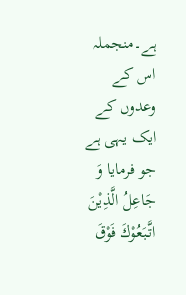ہے۔منجملہ اس کے وعدوں کے ایک یہی ہے جو فرمایا وَ جَاعِلُ الَّذِيْنَ اتَّبَعُوْكَ فَوْقَ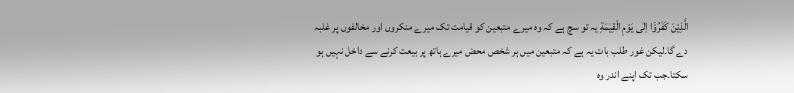الَّذِيْنَ كَفَرُوْۤا اِلٰى يَوْمِ الْقِيٰمَةِ یہ تو سچ ہے کہ وہ میرے متبعین کو قیامت تک میرے منکروں اور مخالفوں پر غلبہ دے گا۔لیکن غور طلب بات یہ ہے کہ متبعین میں ہر شخص محض میرے ہاتھ پر بیعت کرنے سے داخل نہیں ہو سکتا۔جب تک اپنے اندر وہ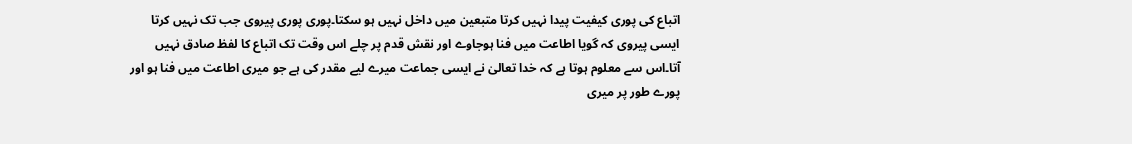اتباع کی پوری کیفیت پیدا نہیں کرتا متبعین میں داخل نہیں ہو سکتا۔پوری پوری پیروی جب تک نہیں کرتا ایسی پیروی کہ گویا اطاعت میں فنا ہوجاوے اور نقش قدم پر چلے اس وقت تک اتباع کا لفظ صادق نہیں آتا۔اس سے معلوم ہوتا ہے کہ خدا تعالیٰ نے ایسی جماعت میرے لیے مقدر کی ہے جو میری اطاعت میں فنا ہو اور پورے طور پر میری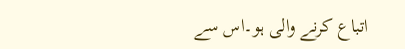اتباع کرنے والی ہو۔اس سے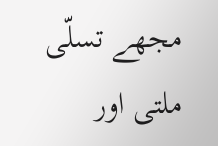مجھے تسلّی ملتی اور